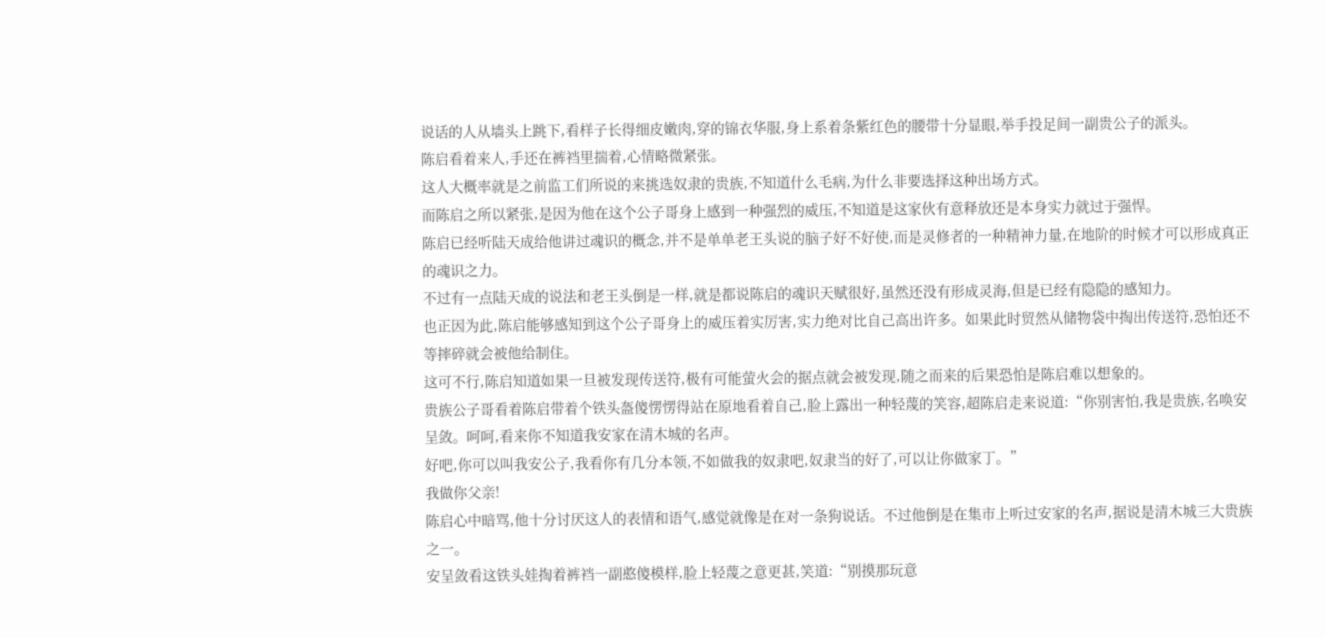说话的人从墙头上跳下,看样子长得细皮嫩肉,穿的锦衣华服,身上系着条紫红色的腰带十分显眼,举手投足间一副贵公子的派头。
陈启看着来人,手还在裤裆里揣着,心情略微紧张。
这人大概率就是之前监工们所说的来挑选奴隶的贵族,不知道什么毛病,为什么非要选择这种出场方式。
而陈启之所以紧张,是因为他在这个公子哥身上感到一种强烈的威压,不知道是这家伙有意释放还是本身实力就过于强悍。
陈启已经听陆天成给他讲过魂识的概念,并不是单单老王头说的脑子好不好使,而是灵修者的一种精神力量,在地阶的时候才可以形成真正的魂识之力。
不过有一点陆天成的说法和老王头倒是一样,就是都说陈启的魂识天赋很好,虽然还没有形成灵海,但是已经有隐隐的感知力。
也正因为此,陈启能够感知到这个公子哥身上的威压着实厉害,实力绝对比自己高出许多。如果此时贸然从储物袋中掏出传送符,恐怕还不等摔碎就会被他给制住。
这可不行,陈启知道如果一旦被发现传送符,极有可能萤火会的据点就会被发现,随之而来的后果恐怕是陈启难以想象的。
贵族公子哥看着陈启带着个铁头盔傻愣愣得站在原地看着自己,脸上露出一种轻蔑的笑容,超陈启走来说道:“你别害怕,我是贵族,名唤安呈敛。呵呵,看来你不知道我安家在清木城的名声。
好吧,你可以叫我安公子,我看你有几分本领,不如做我的奴隶吧,奴隶当的好了,可以让你做家丁。”
我做你父亲!
陈启心中暗骂,他十分讨厌这人的表情和语气,感觉就像是在对一条狗说话。不过他倒是在集市上听过安家的名声,据说是清木城三大贵族之一。
安呈敛看这铁头娃掏着裤裆一副憨傻模样,脸上轻蔑之意更甚,笑道:“别摸那玩意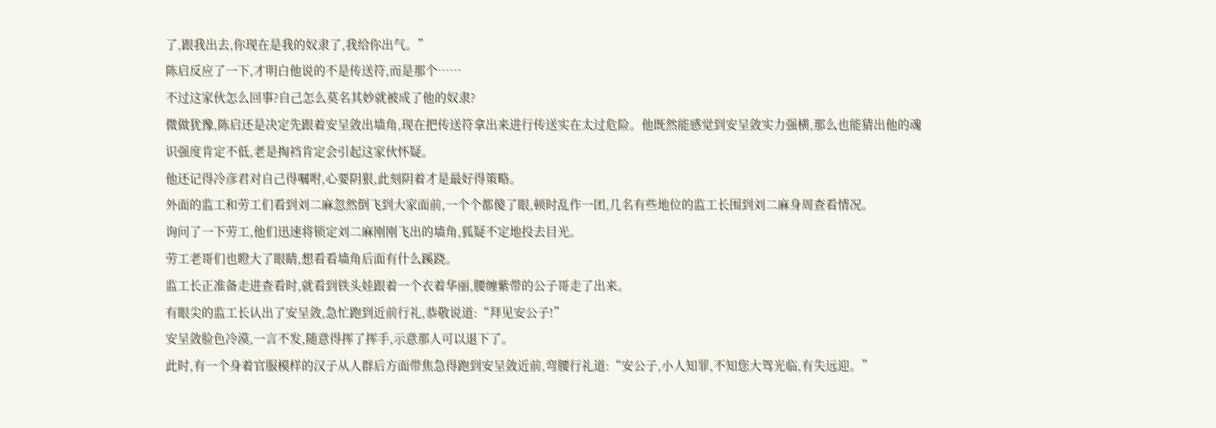了,跟我出去,你现在是我的奴隶了,我给你出气。”
陈启反应了一下,才明白他说的不是传送符,而是那个……
不过这家伙怎么回事?自己怎么莫名其妙就被成了他的奴隶?
微做犹豫,陈启还是决定先跟着安呈敛出墙角,现在把传送符拿出来进行传送实在太过危险。他既然能感觉到安呈敛实力强横,那么也能猜出他的魂识强度肯定不低,老是掏裆肯定会引起这家伙怀疑。
他还记得冷彦君对自己得嘱咐,心要阴狠,此刻阴着才是最好得策略。
外面的监工和劳工们看到刘二麻忽然倒飞到大家面前,一个个都傻了眼,顿时乱作一团,几名有些地位的监工长围到刘二麻身周查看情况。
询问了一下劳工,他们迅速将锁定刘二麻刚刚飞出的墙角,狐疑不定地投去目光。
劳工老哥们也瞪大了眼睛,想看看墙角后面有什么蹊跷。
监工长正准备走进查看时,就看到铁头娃跟着一个衣着华丽,腰缠紫带的公子哥走了出来。
有眼尖的监工长认出了安呈敛,急忙跑到近前行礼,恭敬说道:“拜见安公子!”
安呈敛脸色冷漠,一言不发,随意得挥了挥手,示意那人可以退下了。
此时,有一个身着官服模样的汉子从人群后方面带焦急得跑到安呈敛近前,弯腰行礼道:“安公子,小人知罪,不知您大驾光临,有失远迎。”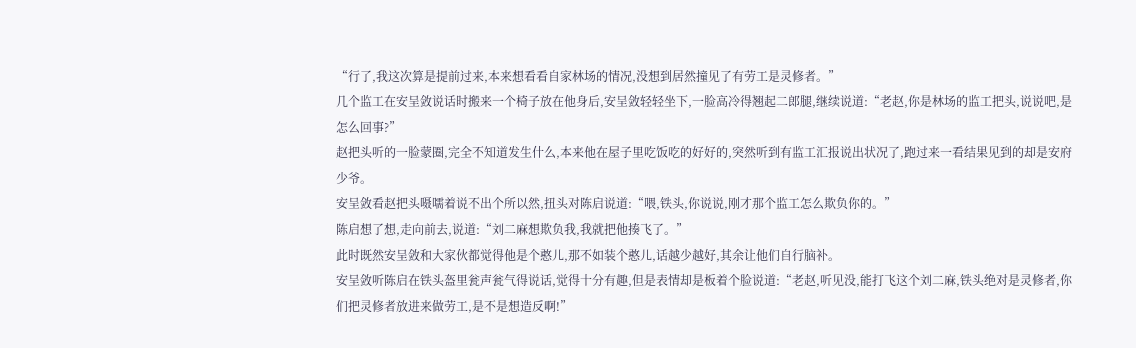“行了,我这次算是提前过来,本来想看看自家林场的情况,没想到居然撞见了有劳工是灵修者。”
几个监工在安呈敛说话时搬来一个椅子放在他身后,安呈敛轻轻坐下,一脸高冷得翘起二郎腿,继续说道:“老赵,你是林场的监工把头,说说吧,是怎么回事?”
赵把头听的一脸蒙圈,完全不知道发生什么,本来他在屋子里吃饭吃的好好的,突然听到有监工汇报说出状况了,跑过来一看结果见到的却是安府少爷。
安呈敛看赵把头嗫嚅着说不出个所以然,扭头对陈启说道:“喂,铁头,你说说,刚才那个监工怎么欺负你的。”
陈启想了想,走向前去,说道:“刘二麻想欺负我,我就把他揍飞了。”
此时既然安呈敛和大家伙都觉得他是个憨儿,那不如装个憨儿,话越少越好,其余让他们自行脑补。
安呈敛听陈启在铁头盔里瓮声瓮气得说话,觉得十分有趣,但是表情却是板着个脸说道:“老赵,听见没,能打飞这个刘二麻,铁头绝对是灵修者,你们把灵修者放进来做劳工,是不是想造反啊!”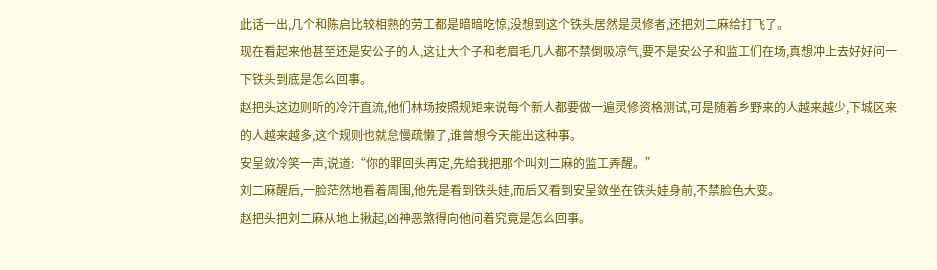此话一出,几个和陈启比较相熟的劳工都是暗暗吃惊,没想到这个铁头居然是灵修者,还把刘二麻给打飞了。
现在看起来他甚至还是安公子的人,这让大个子和老眉毛几人都不禁倒吸凉气,要不是安公子和监工们在场,真想冲上去好好问一下铁头到底是怎么回事。
赵把头这边则听的冷汗直流,他们林场按照规矩来说每个新人都要做一遍灵修资格测试,可是随着乡野来的人越来越少,下城区来的人越来越多,这个规则也就怠慢疏懒了,谁曾想今天能出这种事。
安呈敛冷笑一声,说道:“你的罪回头再定,先给我把那个叫刘二麻的监工弄醒。”
刘二麻醒后,一脸茫然地看着周围,他先是看到铁头娃,而后又看到安呈敛坐在铁头娃身前,不禁脸色大变。
赵把头把刘二麻从地上揪起,凶神恶煞得向他问着究竟是怎么回事。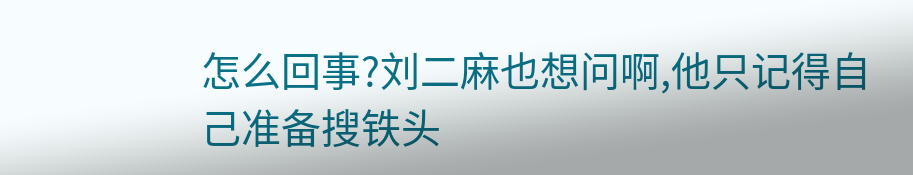怎么回事?刘二麻也想问啊,他只记得自己准备搜铁头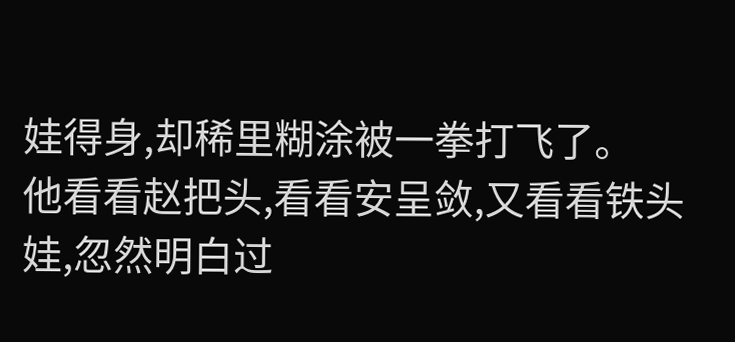娃得身,却稀里糊涂被一拳打飞了。
他看看赵把头,看看安呈敛,又看看铁头娃,忽然明白过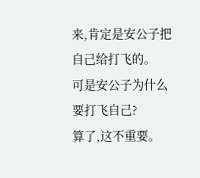来,肯定是安公子把自己给打飞的。
可是安公子为什么要打飞自己?
算了,这不重要。